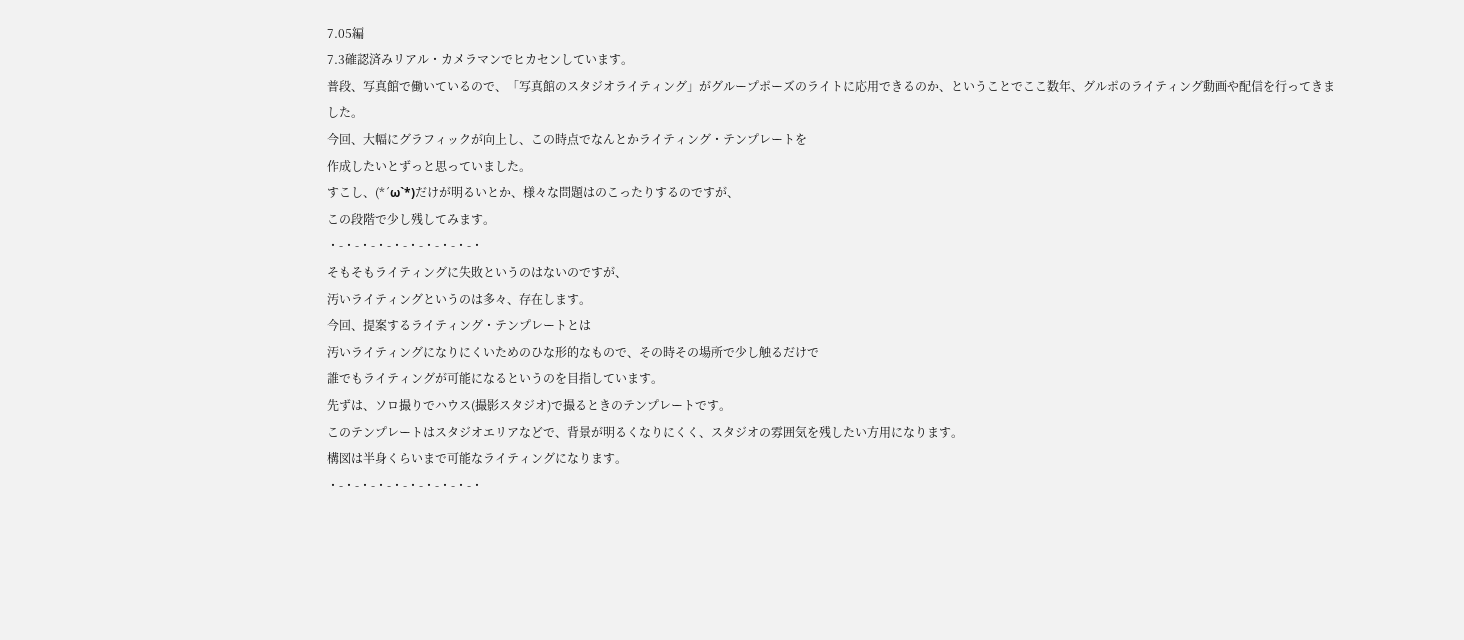7.05編
7.3確認済みリアル・カメラマンでヒカセンしています。
普段、写真館で働いているので、「写真館のスタジオライティング」がグループポーズのライトに応用できるのか、ということでここ数年、グルポのライティング動画や配信を行ってきました。
今回、大幅にグラフィックが向上し、この時点でなんとかライティング・テンプレートを
作成したいとずっと思っていました。
すこし、(*´ω`*)だけが明るいとか、様々な問題はのこったりするのですが、
この段階で少し残してみます。
・-・-・-・-・-・-・-・-・-・
そもそもライティングに失敗というのはないのですが、
汚いライティングというのは多々、存在します。
今回、提案するライティング・テンプレートとは
汚いライティングになりにくいためのひな形的なもので、その時その場所で少し触るだけで
誰でもライティングが可能になるというのを目指しています。
先ずは、ソロ撮りでハウス(撮影スタジオ)で撮るときのテンプレートです。
このテンプレートはスタジオエリアなどで、背景が明るくなりにくく、スタジオの雰囲気を残したい方用になります。
構図は半身くらいまで可能なライティングになります。
・-・-・-・-・-・-・-・-・-・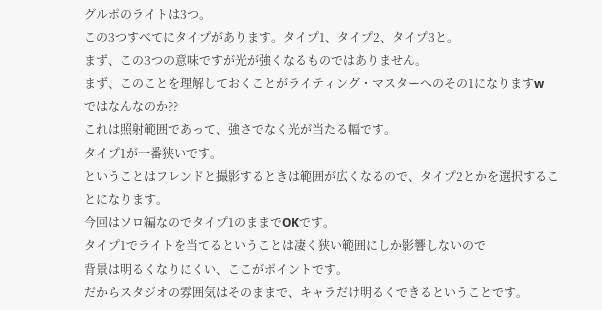グルポのライトは3つ。
この3つすべてにタイプがあります。タイプ1、タイプ2、タイプ3と。
まず、この3つの意味ですが光が強くなるものではありません。
まず、このことを理解しておくことがライティング・マスターへのその1になりますw
ではなんなのか??
これは照射範囲であって、強さでなく光が当たる幅です。
タイプ1が一番狭いです。
ということはフレンドと撮影するときは範囲が広くなるので、タイプ2とかを選択することになります。
今回はソロ編なのでタイプ1のままでOKです。
タイプ1でライトを当てるということは凄く狭い範囲にしか影響しないので
背景は明るくなりにくい、ここがポイントです。
だからスタジオの雰囲気はそのままで、キャラだけ明るくできるということです。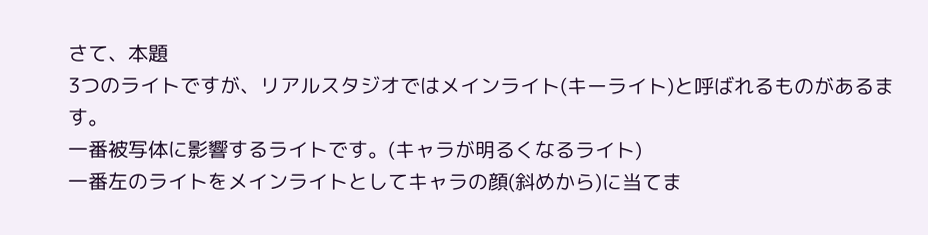さて、本題
3つのライトですが、リアルスタジオではメインライト(キーライト)と呼ばれるものがあるます。
一番被写体に影響するライトです。(キャラが明るくなるライト)
一番左のライトをメインライトとしてキャラの顔(斜めから)に当てま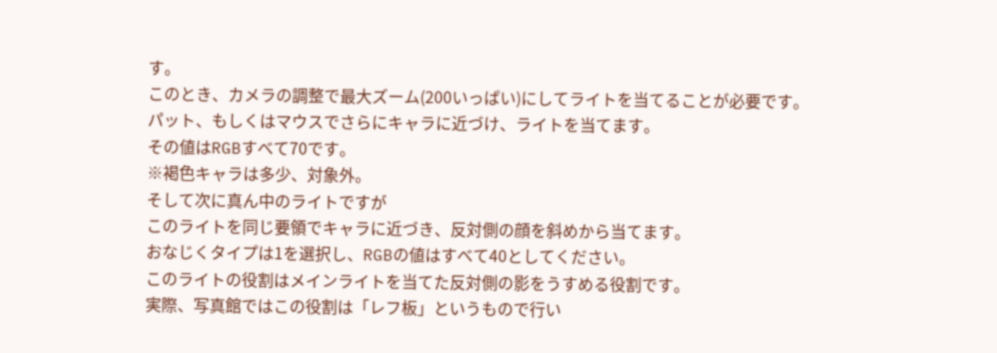す。
このとき、カメラの調整で最大ズーム(200いっぱい)にしてライトを当てることが必要です。
パット、もしくはマウスでさらにキャラに近づけ、ライトを当てます。
その値はRGBすべて70です。
※褐色キャラは多少、対象外。
そして次に真ん中のライトですが
このライトを同じ要領でキャラに近づき、反対側の顔を斜めから当てます。
おなじくタイプは1を選択し、RGBの値はすべて40としてください。
このライトの役割はメインライトを当てた反対側の影をうすめる役割です。
実際、写真館ではこの役割は「レフ板」というもので行い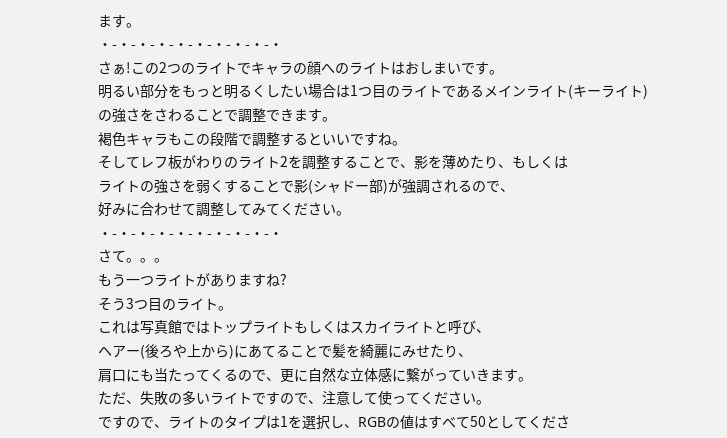ます。
・-・-・-・-・-・-・-・-・-・
さぁ!この2つのライトでキャラの顔へのライトはおしまいです。
明るい部分をもっと明るくしたい場合は1つ目のライトであるメインライト(キーライト)
の強さをさわることで調整できます。
褐色キャラもこの段階で調整するといいですね。
そしてレフ板がわりのライト2を調整することで、影を薄めたり、もしくは
ライトの強さを弱くすることで影(シャドー部)が強調されるので、
好みに合わせて調整してみてください。
・-・-・-・-・-・-・-・-・-・
さて。。。
もう一つライトがありますね?
そう3つ目のライト。
これは写真館ではトップライトもしくはスカイライトと呼び、
ヘアー(後ろや上から)にあてることで髪を綺麗にみせたり、
肩口にも当たってくるので、更に自然な立体感に繋がっていきます。
ただ、失敗の多いライトですので、注意して使ってください。
ですので、ライトのタイプは1を選択し、RGBの値はすべて50としてくださ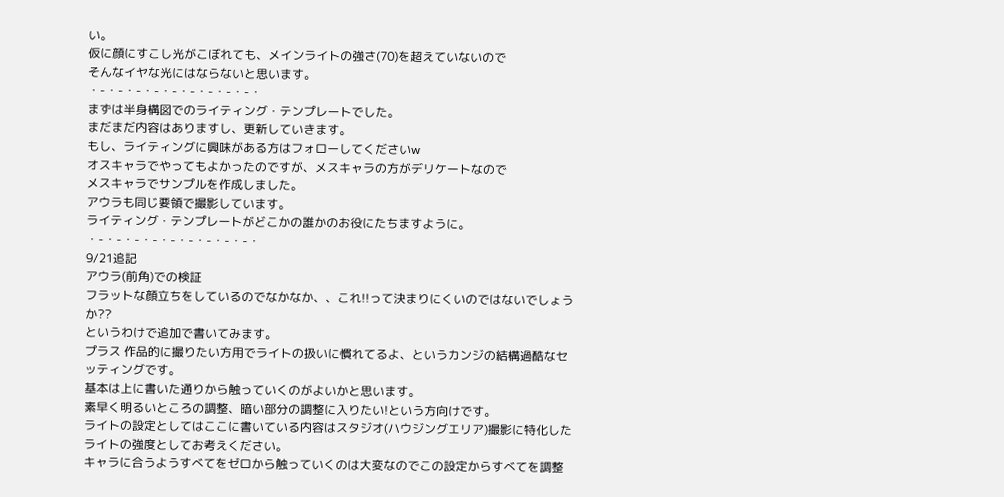い。
仮に顔にすこし光がこぼれても、メインライトの強さ(70)を超えていないので
そんなイヤな光にはならないと思います。
・-・-・-・-・-・-・-・-・-・
まずは半身構図でのライティング・テンプレートでした。
まだまだ内容はありますし、更新していきます。
もし、ライティングに興味がある方はフォローしてくださいw
オスキャラでやってもよかったのですが、メスキャラの方がデリケートなので
メスキャラでサンプルを作成しました。
アウラも同じ要領で撮影しています。
ライティング・テンプレートがどこかの誰かのお役にたちますように。
・-・-・-・-・-・-・-・-・-・
9/21追記
アウラ(前角)での検証
フラットな顔立ちをしているのでなかなか、、これ!!って決まりにくいのではないでしょうか??
というわけで追加で書いてみます。
プラス 作品的に撮りたい方用でライトの扱いに慣れてるよ、というカンジの結構過酷なセッティングです。
基本は上に書いた通りから触っていくのがよいかと思います。
素早く明るいところの調整、暗い部分の調整に入りたい!という方向けです。
ライトの設定としてはここに書いている内容はスタジオ(ハウジングエリア)撮影に特化したライトの強度としてお考えください。
キャラに合うようすべてをゼロから触っていくのは大変なのでこの設定からすべてを調整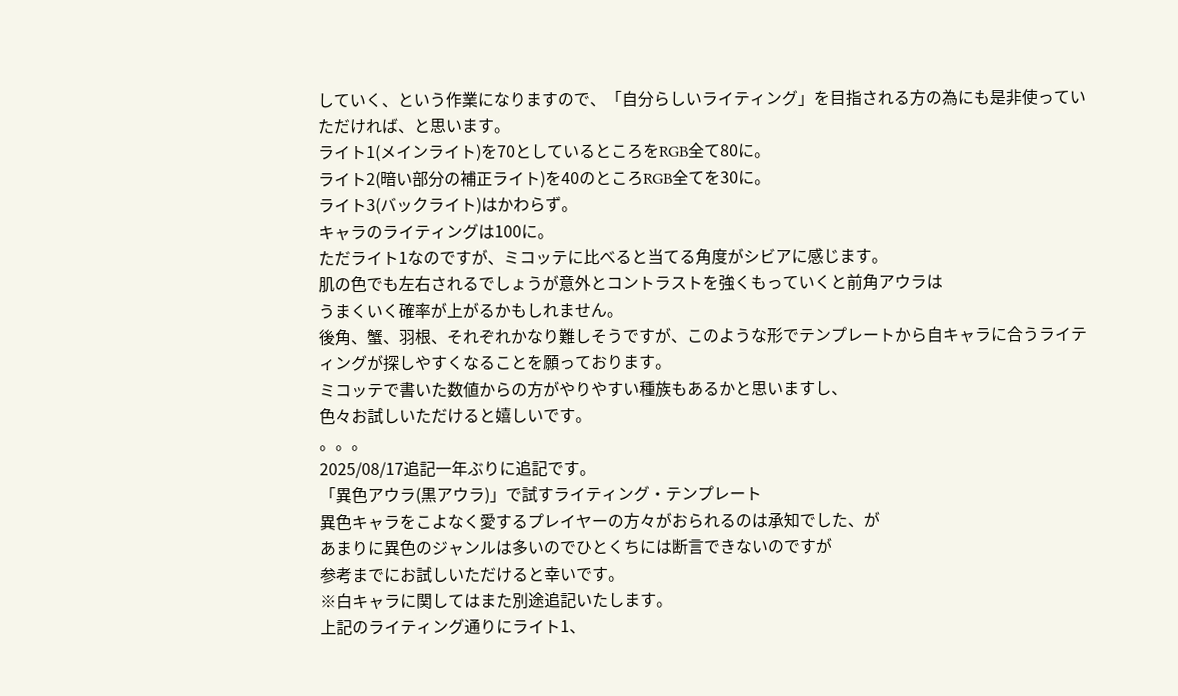していく、という作業になりますので、「自分らしいライティング」を目指される方の為にも是非使っていただければ、と思います。
ライト1(メインライト)を70としているところをRGB全て80に。
ライト2(暗い部分の補正ライト)を40のところRGB全てを30に。
ライト3(バックライト)はかわらず。
キャラのライティングは100に。
ただライト1なのですが、ミコッテに比べると当てる角度がシビアに感じます。
肌の色でも左右されるでしょうが意外とコントラストを強くもっていくと前角アウラは
うまくいく確率が上がるかもしれません。
後角、蟹、羽根、それぞれかなり難しそうですが、このような形でテンプレートから自キャラに合うライティングが探しやすくなることを願っております。
ミコッテで書いた数値からの方がやりやすい種族もあるかと思いますし、
色々お試しいただけると嬉しいです。
。。。
2025/08/17追記一年ぶりに追記です。
「異色アウラ(黒アウラ)」で試すライティング・テンプレート
異色キャラをこよなく愛するプレイヤーの方々がおられるのは承知でした、が
あまりに異色のジャンルは多いのでひとくちには断言できないのですが
参考までにお試しいただけると幸いです。
※白キャラに関してはまた別途追記いたします。
上記のライティング通りにライト1、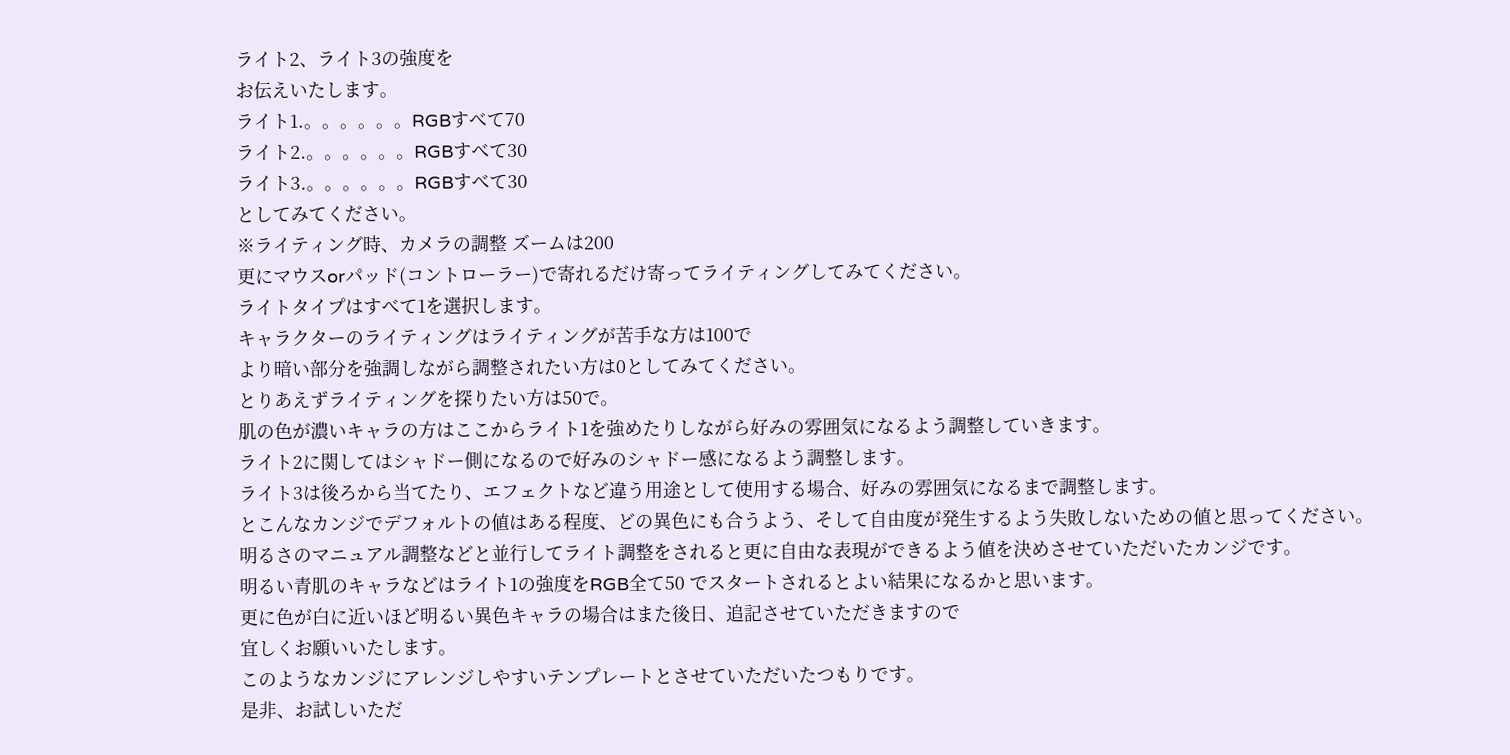ライト2、ライト3の強度を
お伝えいたします。
ライト1.。。。。。。RGBすべて70
ライト2.。。。。。。RGBすべて30
ライト3.。。。。。。RGBすべて30
としてみてください。
※ライティング時、カメラの調整 ズームは200
更にマウスorパッド(コントローラー)で寄れるだけ寄ってライティングしてみてください。
ライトタイプはすべて1を選択します。
キャラクターのライティングはライティングが苦手な方は100で
より暗い部分を強調しながら調整されたい方は0としてみてください。
とりあえずライティングを探りたい方は50で。
肌の色が濃いキャラの方はここからライト1を強めたりしながら好みの雰囲気になるよう調整していきます。
ライト2に関してはシャドー側になるので好みのシャドー感になるよう調整します。
ライト3は後ろから当てたり、エフェクトなど違う用途として使用する場合、好みの雰囲気になるまで調整します。
とこんなカンジでデフォルトの値はある程度、どの異色にも合うよう、そして自由度が発生するよう失敗しないための値と思ってください。
明るさのマニュアル調整などと並行してライト調整をされると更に自由な表現ができるよう値を決めさせていただいたカンジです。
明るい青肌のキャラなどはライト1の強度をRGB全て50 でスタートされるとよい結果になるかと思います。
更に色が白に近いほど明るい異色キャラの場合はまた後日、追記させていただきますので
宜しくお願いいたします。
このようなカンジにアレンジしやすいテンプレートとさせていただいたつもりです。
是非、お試しいただ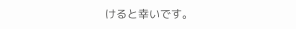けると幸いです。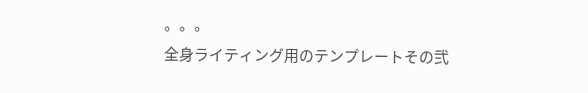。。。
全身ライティング用のテンプレートその弐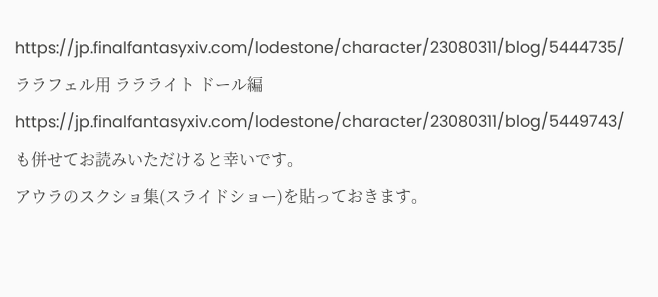https://jp.finalfantasyxiv.com/lodestone/character/23080311/blog/5444735/ララフェル用 ララライト ドール編
https://jp.finalfantasyxiv.com/lodestone/character/23080311/blog/5449743/も併せてお読みいただけると幸いです。
アウラのスクショ集(スライドショー)を貼っておきます。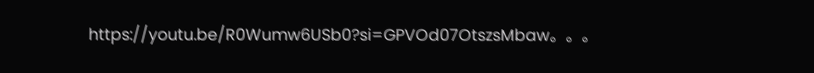https://youtu.be/R0Wumw6USb0?si=GPVOd07OtszsMbaw。。。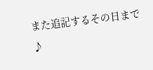また追記するその日まで♪